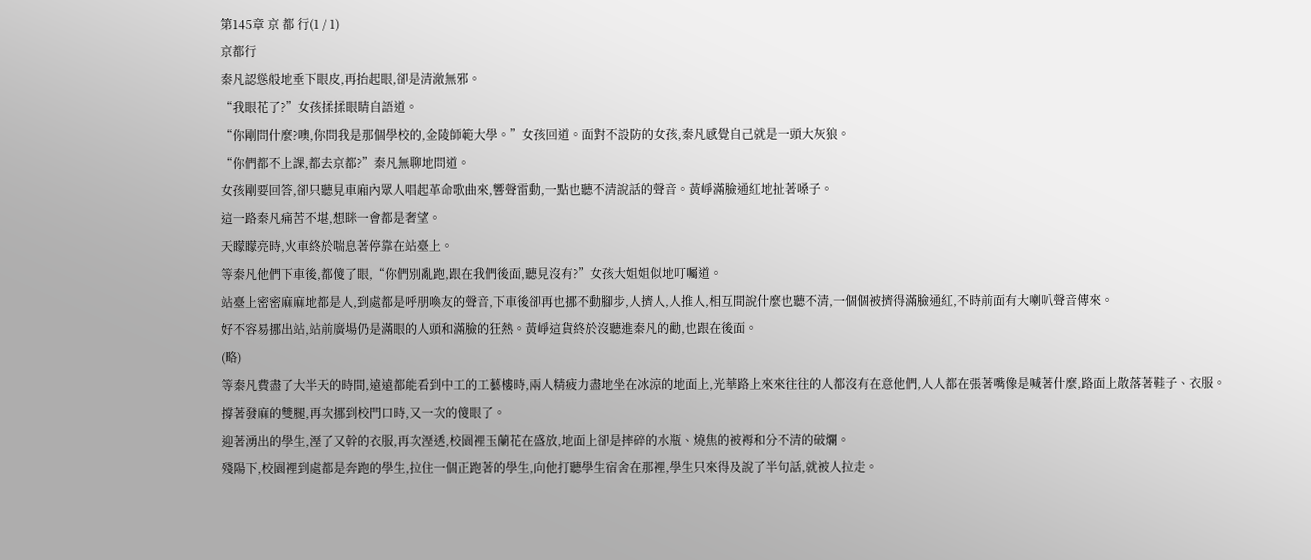第145章 京 都 行(1 / 1)
京都行
秦凡認慫般地垂下眼皮,再抬起眼,卻是清澈無邪。
“我眼花了?”女孩揉揉眼睛自語道。
“你剛問什麼?噢,你問我是那個學校的,金陵師範大學。”女孩回道。面對不設防的女孩,秦凡感覺自己就是一頭大灰狼。
“你們都不上課,都去京都?”秦凡無聊地問道。
女孩剛要回答,卻只聽見車廂內眾人唱起革命歌曲來,響聲雷動,一點也聽不清說話的聲音。黃崢滿臉通紅地扯著嗓子。
這一路秦凡痛苦不堪,想眯一會都是奢望。
天矇矇亮時,火車終於喘息著停靠在站臺上。
等秦凡他們下車後,都傻了眼,“你們別亂跑,跟在我們後面,聽見沒有?”女孩大姐姐似地叮囑道。
站臺上密密麻麻地都是人,到處都是呼朋喚友的聲音,下車後卻再也挪不動腳步,人擠人,人推人,相互間說什麼也聽不清,一個個被擠得滿臉通紅,不時前面有大喇叭聲音傳來。
好不容易挪出站,站前廣場仍是滿眼的人頭和滿臉的狂熱。黃崢這貨終於沒聽進秦凡的勸,也跟在後面。
(略)
等秦凡費盡了大半天的時間,遠遠都能看到中工的工藝樓時,兩人精疲力盡地坐在冰涼的地面上,光華路上來來往往的人都沒有在意他們,人人都在張著嘴像是喊著什麼,路面上散落著鞋子、衣服。
撐著發麻的雙腿,再次挪到校門口時,又一次的傻眼了。
迎著湧出的學生,溼了又幹的衣服,再次溼透,校園裡玉蘭花在盛放,地面上卻是摔碎的水瓶、燒焦的被褥和分不清的破爛。
殘陽下,校園裡到處都是奔跑的學生,拉住一個正跑著的學生,向他打聽學生宿舍在那裡,學生只來得及說了半句話,就被人拉走。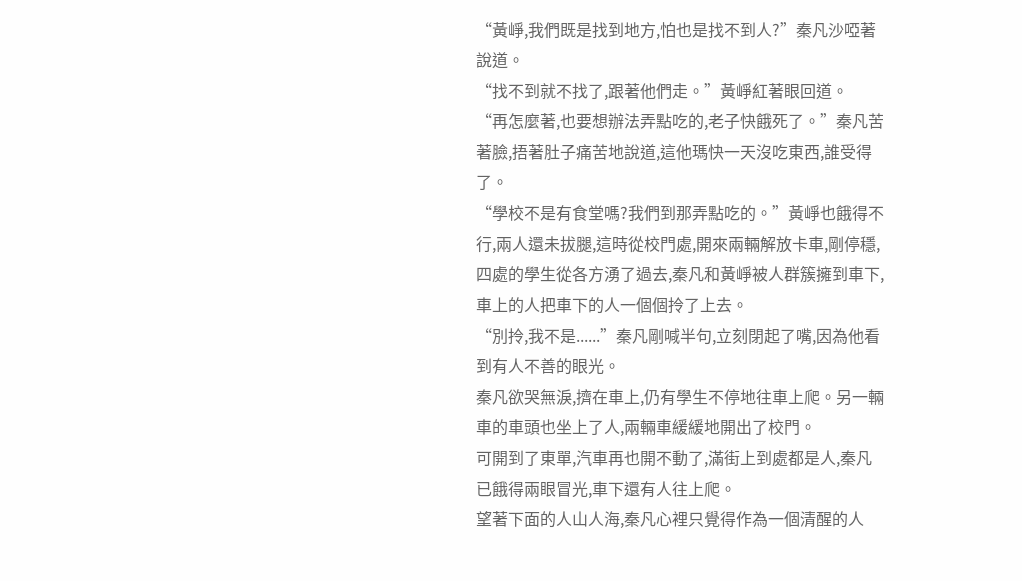“黃崢,我們既是找到地方,怕也是找不到人?”秦凡沙啞著說道。
“找不到就不找了,跟著他們走。”黃崢紅著眼回道。
“再怎麼著,也要想辦法弄點吃的,老子快餓死了。”秦凡苦著臉,捂著肚子痛苦地說道,這他瑪快一天沒吃東西,誰受得了。
“學校不是有食堂嗎?我們到那弄點吃的。”黃崢也餓得不行,兩人還未拔腿,這時從校門處,開來兩輛解放卡車,剛停穩,四處的學生從各方湧了過去,秦凡和黃崢被人群簇擁到車下,車上的人把車下的人一個個拎了上去。
“別拎,我不是......”秦凡剛喊半句,立刻閉起了嘴,因為他看到有人不善的眼光。
秦凡欲哭無淚,擠在車上,仍有學生不停地往車上爬。另一輛車的車頭也坐上了人,兩輛車緩緩地開出了校門。
可開到了東單,汽車再也開不動了,滿街上到處都是人,秦凡已餓得兩眼冒光,車下還有人往上爬。
望著下面的人山人海,秦凡心裡只覺得作為一個清醒的人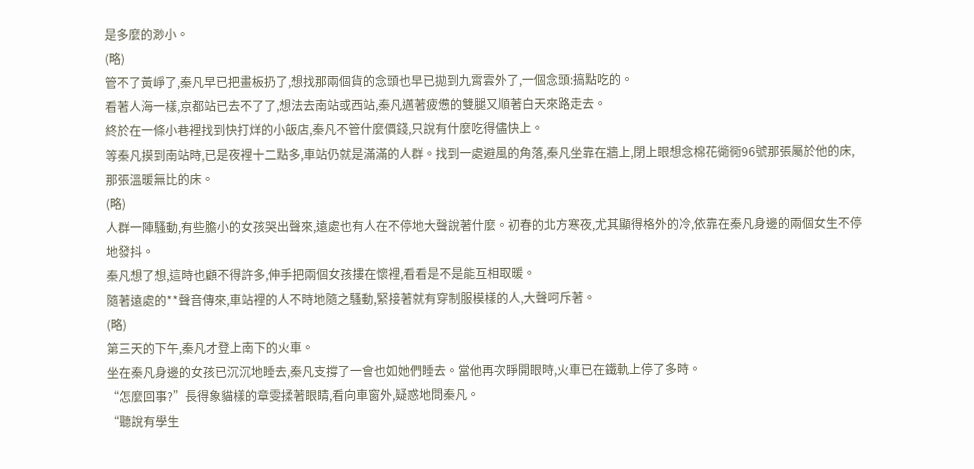是多麼的渺小。
(略)
管不了黃崢了,秦凡早已把畫板扔了,想找那兩個貨的念頭也早已拋到九霄雲外了,一個念頭:搞點吃的。
看著人海一樣,京都站已去不了了,想法去南站或西站,秦凡邁著疲憊的雙腿又順著白天來路走去。
終於在一條小巷裡找到快打烊的小飯店,秦凡不管什麼價錢,只說有什麼吃得儘快上。
等秦凡摸到南站時,已是夜裡十二點多,車站仍就是滿滿的人群。找到一處避風的角落,秦凡坐靠在牆上,閉上眼想念棉花衚衕96號那張屬於他的床,那張溫暖無比的床。
(略)
人群一陣騷動,有些膽小的女孩哭出聲來,遠處也有人在不停地大聲說著什麼。初春的北方寒夜,尤其顯得格外的冷,依靠在秦凡身邊的兩個女生不停地發抖。
秦凡想了想,這時也顧不得許多,伸手把兩個女孩摟在懷裡,看看是不是能互相取暖。
隨著遠處的**聲音傳來,車站裡的人不時地隨之騷動,緊接著就有穿制服模樣的人,大聲呵斥著。
(略)
第三天的下午,秦凡才登上南下的火車。
坐在秦凡身邊的女孩已沉沉地睡去,秦凡支撐了一會也如她們睡去。當他再次睜開眼時,火車已在鐵軌上停了多時。
“怎麼回事?”長得象貓樣的章雯揉著眼睛,看向車窗外,疑惑地問秦凡。
“聽說有學生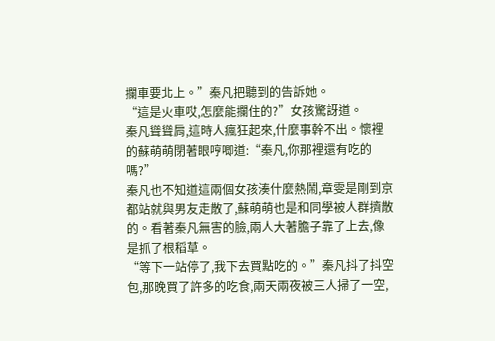攔車要北上。”秦凡把聽到的告訴她。
“這是火車哎,怎麼能攔住的?”女孩驚訝道。
秦凡聳聳肩,這時人瘋狂起來,什麼事幹不出。懷裡的蘇萌萌閉著眼哼唧道:“秦凡,你那裡還有吃的嗎?”
秦凡也不知道這兩個女孩湊什麼熱鬧,章雯是剛到京都站就與男友走散了,蘇萌萌也是和同學被人群擠散的。看著秦凡無害的臉,兩人大著膽子靠了上去,像是抓了根稻草。
“等下一站停了,我下去買點吃的。”秦凡抖了抖空包,那晚買了許多的吃食,兩天兩夜被三人掃了一空,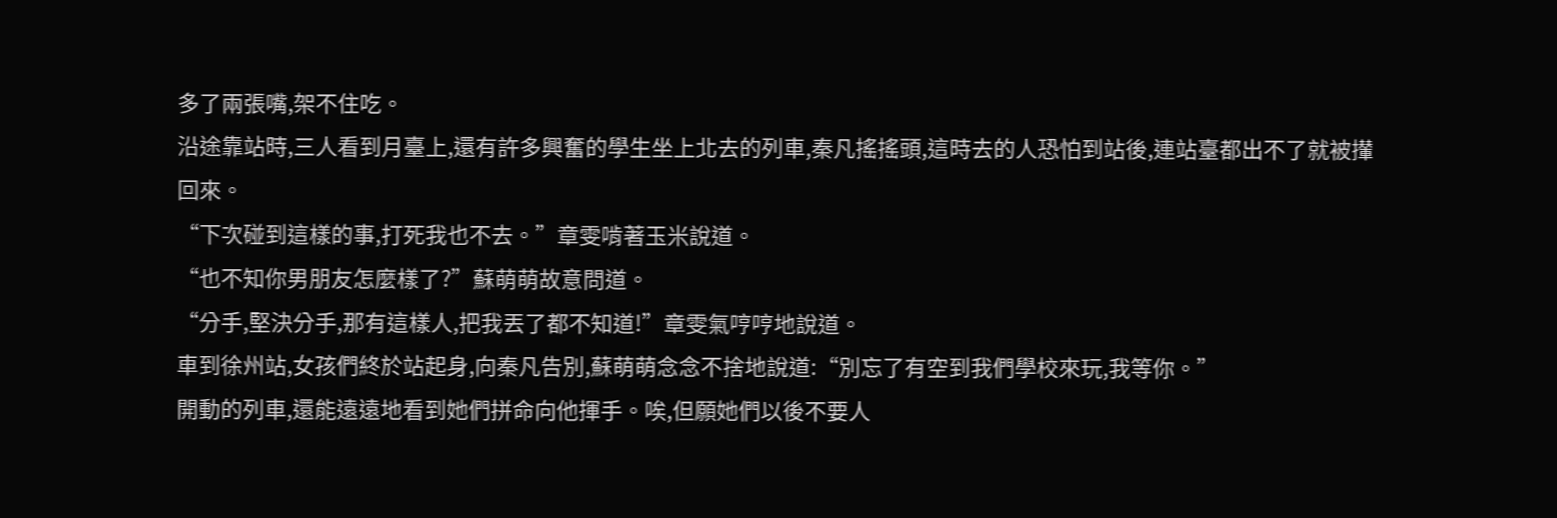多了兩張嘴,架不住吃。
沿途靠站時,三人看到月臺上,還有許多興奮的學生坐上北去的列車,秦凡搖搖頭,這時去的人恐怕到站後,連站臺都出不了就被攆回來。
“下次碰到這樣的事,打死我也不去。”章雯啃著玉米說道。
“也不知你男朋友怎麼樣了?”蘇萌萌故意問道。
“分手,堅決分手,那有這樣人,把我丟了都不知道!”章雯氣哼哼地說道。
車到徐州站,女孩們終於站起身,向秦凡告別,蘇萌萌念念不捨地說道:“別忘了有空到我們學校來玩,我等你。”
開動的列車,還能遠遠地看到她們拼命向他揮手。唉,但願她們以後不要人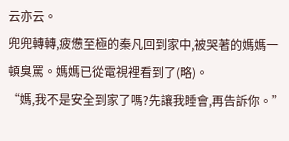云亦云。
兜兜轉轉,疲憊至極的秦凡回到家中,被哭著的媽媽一頓臭罵。媽媽已從電視裡看到了(略)。
“媽,我不是安全到家了嗎?先讓我睡會,再告訴你。”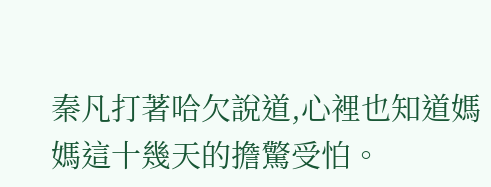秦凡打著哈欠說道,心裡也知道媽媽這十幾天的擔驚受怕。